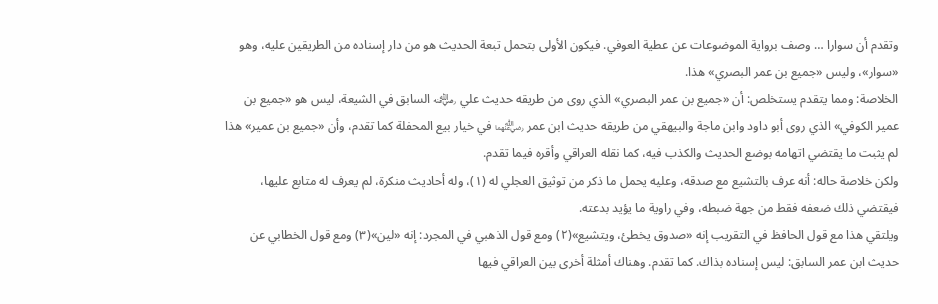وتقدم أن سوارا … وصف برواية الموضوعات عن عطية العوفي. فيكون الأولى بتحمل تبعة الحديث هو من دار إسناده من الطريقين عليه، وهو «سوار»، وليس «جميع بن عمر البصري» هذا.
الخلاصة: ومما يتقدم يستخلص: أن «جميع بن عمر البصري» الذي روى من طريقه حديث علي ﵁ السابق في الشيعة، ليس هو «جميع بن عمير الكوفي» الذي روى أبو داود وابن ماجة والبيهقي من طريقه حديث ابن عمر ﵄ في خيار بيع المحفلة كما تقدم، وأن «جميع بن عمير» هذا لم يثبت ما يقتضي اتهامه بوضع الحديث والكذب فيه، كما نقله العراقي وأقره فيما تقدم.
ولكن خلاصة حاله: أنه عرف بالتشيع مع صدقه، وعليه يحمل ما ذكر من توثيق العجلي له (١)، وله أحاديث منكرة، لم يعرف له متابع عليها، فيقتضي ذلك ضعفه فقط من جهة ضبطه، وفي راوية ما يؤيد بدعته.
ويلتقي هذا مع قول الحافظ في التقريب إنه «صدوق يخطئ، ويتشيع»(٢) ومع قول الذهبي في المجرد: إنه «لين»(٣) ومع قول الخطابي عن حديث ابن عمر السابق: ليس إسناده بذاك. كما تقدم. وهناك أمثلة أخرى بين العراقي فيها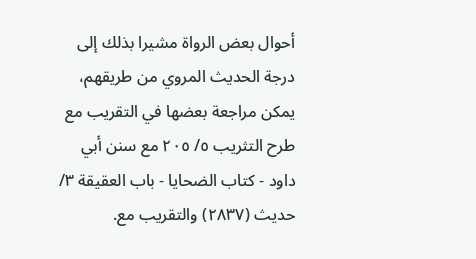أحوال بعض الرواة مشيرا بذلك إلى درجة الحديث المروي من طريقهم، يمكن مراجعة بعضها في التقريب مع طرح التثريب ٥/ ٢٠٥ مع سنن أبي داود - كتاب الضحايا - باب العقيقة ٣/ حديث (٢٨٣٧) والتقريب مع.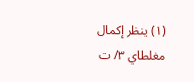(١) ينظر إكمال مغلطاي ٣/ ت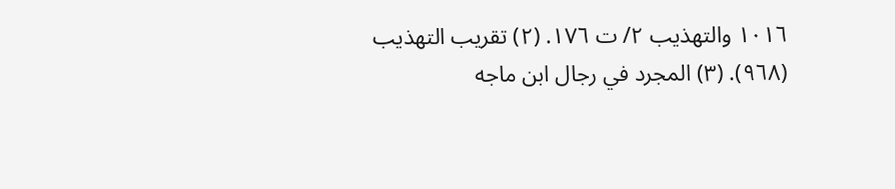١٠١٦ والتهذيب ٢/ ت ١٧٦. (٢) تقريب التهذيب (٩٦٨). (٣) المجرد في رجال ابن ماجه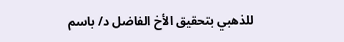للذهبي بتحقيق الأخ الفاضل د/ باسم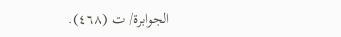الجوابرة/ ت (٤٦٨).